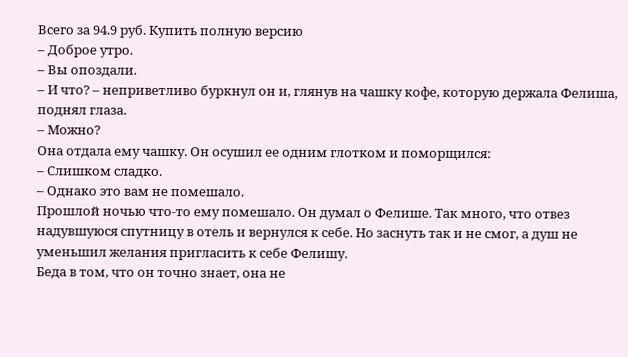Всего за 94.9 руб. Купить полную версию
– Доброе утро.
– Вы опоздали.
– И что? – неприветливо буркнул он и, глянув на чашку кофе, которую держала Фелиша, поднял глаза.
– Можно?
Она отдала ему чашку. Он осушил ее одним глотком и поморщился:
– Слишком сладко.
– Однако это вам не помешало.
Прошлой ночью что-то ему помешало. Он думал о Фелише. Так много, что отвез надувшуюся спутницу в отель и вернулся к себе. Но заснуть так и не смог, а душ не уменьшил желания пригласить к себе Фелишу.
Беда в том, что он точно знает, она не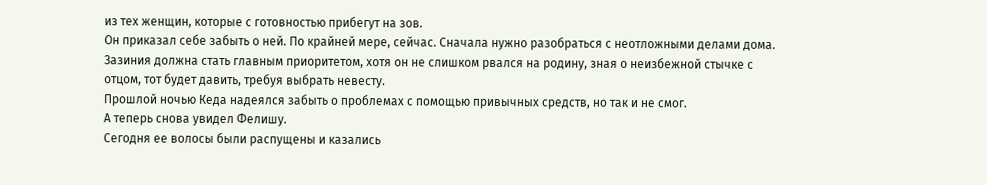из тех женщин, которые с готовностью прибегут на зов.
Он приказал себе забыть о ней. По крайней мере, сейчас. Сначала нужно разобраться с неотложными делами дома. Зазиния должна стать главным приоритетом, хотя он не слишком рвался на родину, зная о неизбежной стычке с отцом, тот будет давить, требуя выбрать невесту.
Прошлой ночью Кеда надеялся забыть о проблемах с помощью привычных средств, но так и не смог.
А теперь снова увидел Фелишу.
Сегодня ее волосы были распущены и казались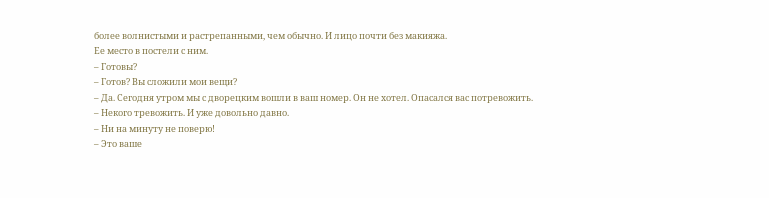более волнистыми и растрепанными, чем обычно. И лицо почти без макияжа.
Ее место в постели с ним.
– Готовы?
– Готов? Вы сложили мои вещи?
– Да. Сегодня утром мы с дворецким вошли в ваш номер. Он не хотел. Опасался вас потревожить.
– Некого тревожить. И уже довольно давно.
– Ни на минуту не поверю!
– Это ваше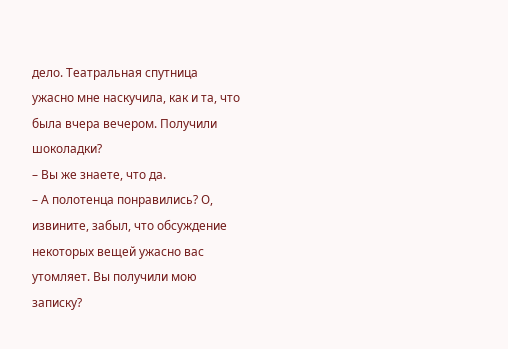дело. Театральная спутница ужасно мне наскучила, как и та, что была вчера вечером. Получили шоколадки?
– Вы же знаете, что да.
– А полотенца понравились? О, извините, забыл, что обсуждение некоторых вещей ужасно вас утомляет. Вы получили мою записку?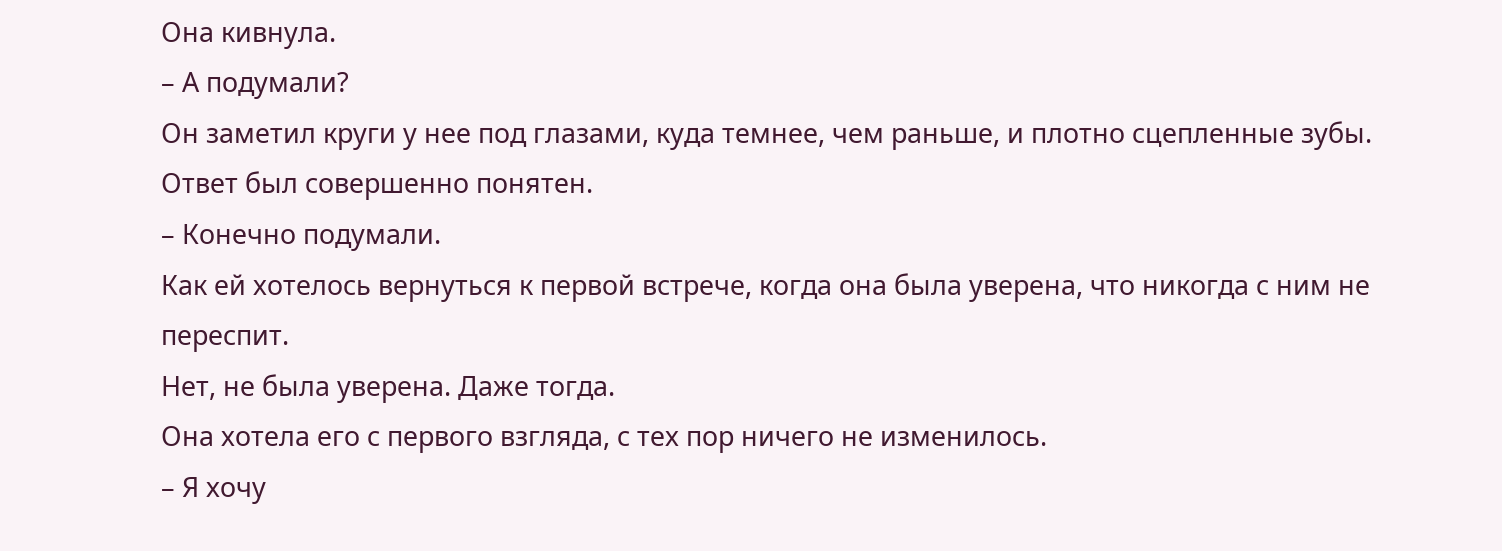Она кивнула.
– А подумали?
Он заметил круги у нее под глазами, куда темнее, чем раньше, и плотно сцепленные зубы. Ответ был совершенно понятен.
– Конечно подумали.
Как ей хотелось вернуться к первой встрече, когда она была уверена, что никогда с ним не переспит.
Нет, не была уверена. Даже тогда.
Она хотела его с первого взгляда, с тех пор ничего не изменилось.
– Я хочу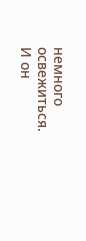немного освежиться.
И он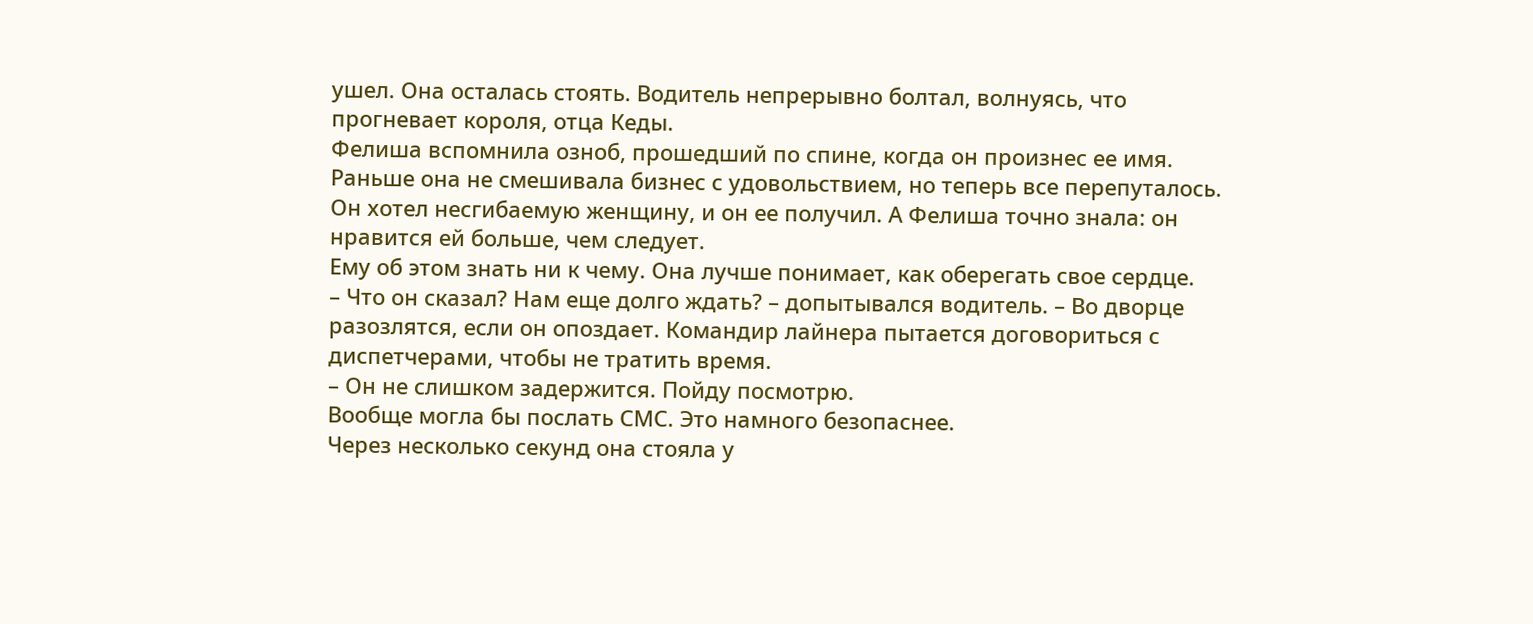ушел. Она осталась стоять. Водитель непрерывно болтал, волнуясь, что прогневает короля, отца Кеды.
Фелиша вспомнила озноб, прошедший по спине, когда он произнес ее имя.
Раньше она не смешивала бизнес с удовольствием, но теперь все перепуталось.
Он хотел несгибаемую женщину, и он ее получил. А Фелиша точно знала: он нравится ей больше, чем следует.
Ему об этом знать ни к чему. Она лучше понимает, как оберегать свое сердце.
– Что он сказал? Нам еще долго ждать? – допытывался водитель. – Во дворце разозлятся, если он опоздает. Командир лайнера пытается договориться с диспетчерами, чтобы не тратить время.
– Он не слишком задержится. Пойду посмотрю.
Вообще могла бы послать СМС. Это намного безопаснее.
Через несколько секунд она стояла у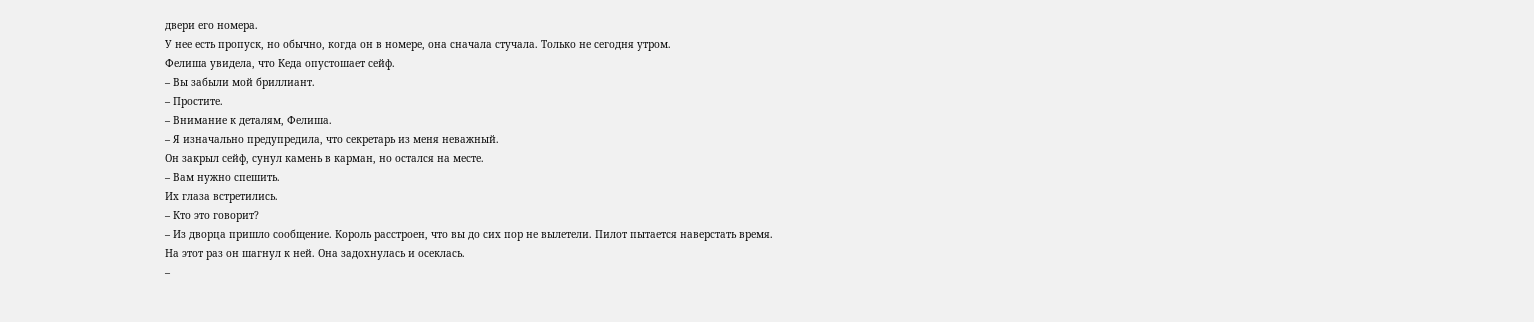двери его номера.
У нее есть пропуск, но обычно, когда он в номере, она сначала стучала. Только не сегодня утром.
Фелиша увидела, что Кеда опустошает сейф.
– Вы забыли мой бриллиант.
– Простите.
– Внимание к деталям, Фелиша.
– Я изначально предупредила, что секретарь из меня неважный.
Он закрыл сейф, сунул камень в карман, но остался на месте.
– Вам нужно спешить.
Их глаза встретились.
– Кто это говорит?
– Из дворца пришло сообщение. Король расстроен, что вы до сих пор не вылетели. Пилот пытается наверстать время.
На этот раз он шагнул к ней. Она задохнулась и осеклась.
–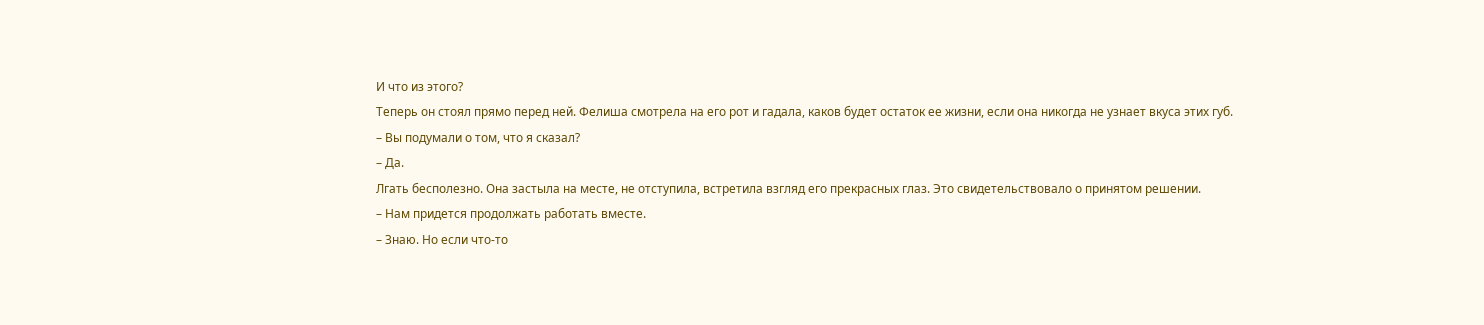И что из этого?
Теперь он стоял прямо перед ней. Фелиша смотрела на его рот и гадала, каков будет остаток ее жизни, если она никогда не узнает вкуса этих губ.
– Вы подумали о том, что я сказал?
– Да.
Лгать бесполезно. Она застыла на месте, не отступила, встретила взгляд его прекрасных глаз. Это свидетельствовало о принятом решении.
– Нам придется продолжать работать вместе.
– Знаю. Но если что-то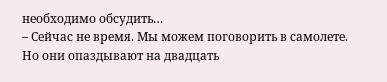необходимо обсудить…
– Сейчас не время. Мы можем поговорить в самолете.
Но они опаздывают на двадцать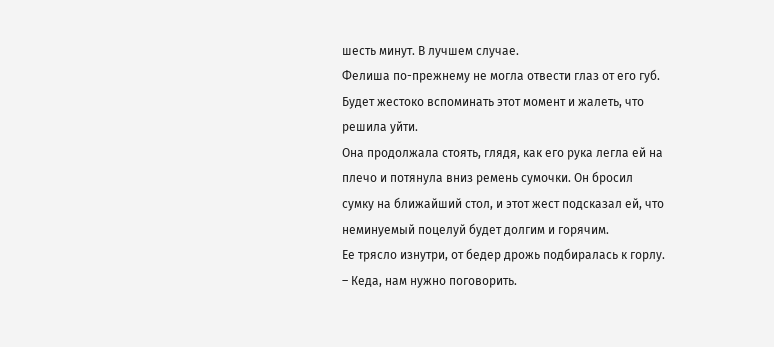шесть минут. В лучшем случае.
Фелиша по-прежнему не могла отвести глаз от его губ. Будет жестоко вспоминать этот момент и жалеть, что решила уйти.
Она продолжала стоять, глядя, как его рука легла ей на плечо и потянула вниз ремень сумочки. Он бросил сумку на ближайший стол, и этот жест подсказал ей, что неминуемый поцелуй будет долгим и горячим.
Ее трясло изнутри, от бедер дрожь подбиралась к горлу.
– Кеда, нам нужно поговорить.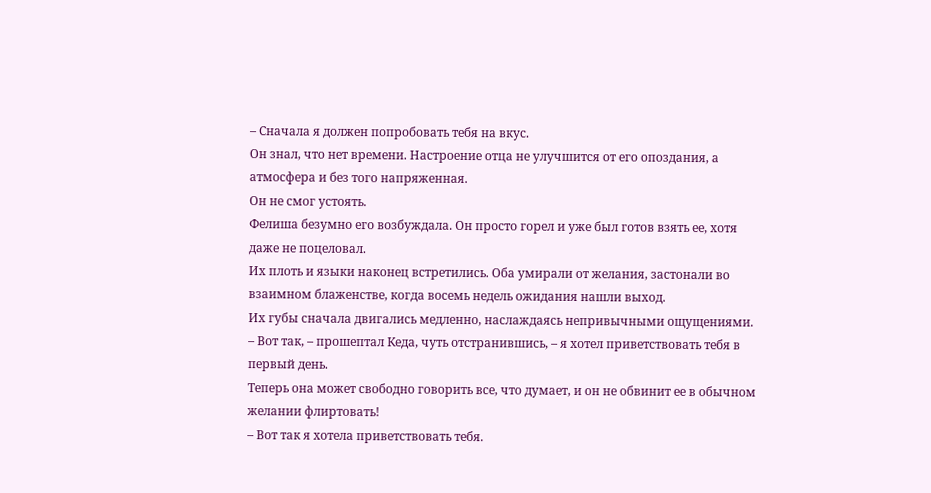– Сначала я должен попробовать тебя на вкус.
Он знал, что нет времени. Настроение отца не улучшится от его опоздания, а атмосфера и без того напряженная.
Он не смог устоять.
Фелиша безумно его возбуждала. Он просто горел и уже был готов взять ее, хотя даже не поцеловал.
Их плоть и языки наконец встретились. Оба умирали от желания, застонали во взаимном блаженстве, когда восемь недель ожидания нашли выход.
Их губы сначала двигались медленно, наслаждаясь непривычными ощущениями.
– Вот так, – прошептал Кеда, чуть отстранившись, – я хотел приветствовать тебя в первый день.
Теперь она может свободно говорить все, что думает, и он не обвинит ее в обычном желании флиртовать!
– Вот так я хотела приветствовать тебя.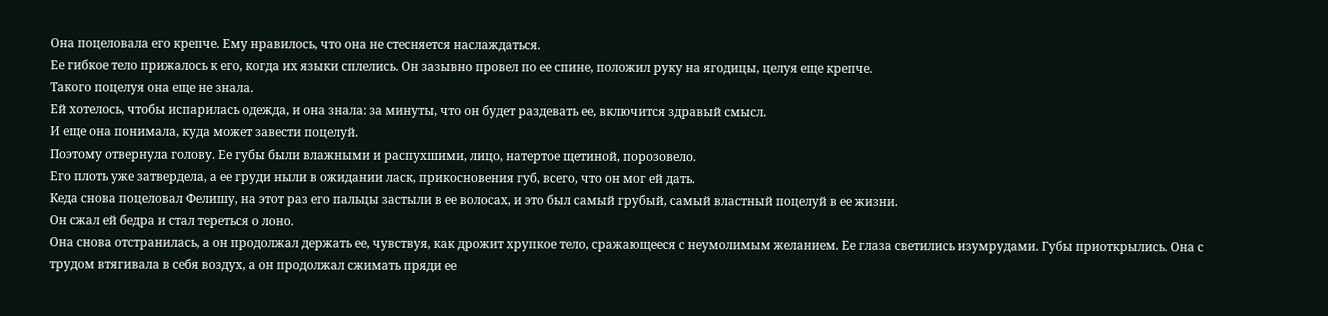Она поцеловала его крепче. Ему нравилось, что она не стесняется наслаждаться.
Ее гибкое тело прижалось к его, когда их языки сплелись. Он зазывно провел по ее спине, положил руку на ягодицы, целуя еще крепче.
Такого поцелуя она еще не знала.
Ей хотелось, чтобы испарилась одежда, и она знала: за минуты, что он будет раздевать ее, включится здравый смысл.
И еще она понимала, куда может завести поцелуй.
Поэтому отвернула голову. Ее губы были влажными и распухшими, лицо, натертое щетиной, порозовело.
Его плоть уже затвердела, а ее груди ныли в ожидании ласк, прикосновения губ, всего, что он мог ей дать.
Кеда снова поцеловал Фелишу, на этот раз его пальцы застыли в ее волосах, и это был самый грубый, самый властный поцелуй в ее жизни.
Он сжал ей бедра и стал тереться о лоно.
Она снова отстранилась, а он продолжал держать ее, чувствуя, как дрожит хрупкое тело, сражающееся с неумолимым желанием. Ее глаза светились изумрудами. Губы приоткрылись. Она с трудом втягивала в себя воздух, а он продолжал сжимать пряди ее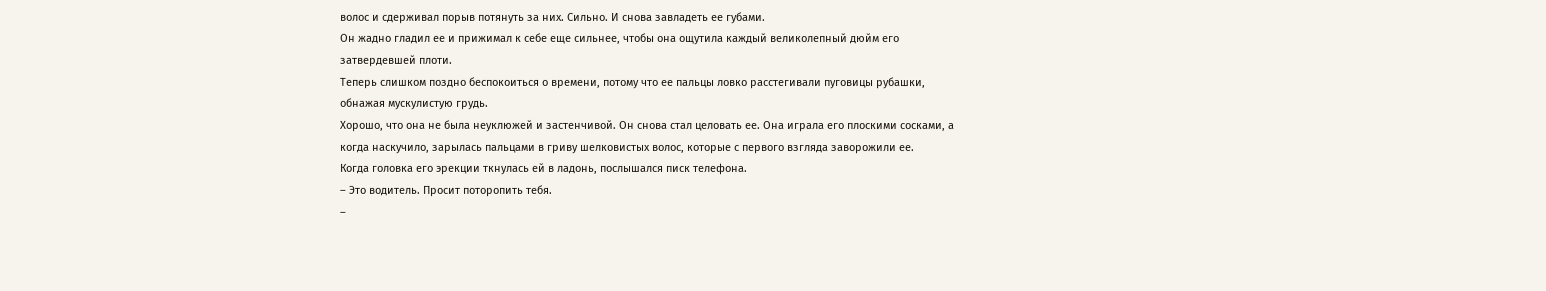волос и сдерживал порыв потянуть за них. Сильно. И снова завладеть ее губами.
Он жадно гладил ее и прижимал к себе еще сильнее, чтобы она ощутила каждый великолепный дюйм его затвердевшей плоти.
Теперь слишком поздно беспокоиться о времени, потому что ее пальцы ловко расстегивали пуговицы рубашки, обнажая мускулистую грудь.
Хорошо, что она не была неуклюжей и застенчивой. Он снова стал целовать ее. Она играла его плоскими сосками, а когда наскучило, зарылась пальцами в гриву шелковистых волос, которые с первого взгляда заворожили ее.
Когда головка его эрекции ткнулась ей в ладонь, послышался писк телефона.
– Это водитель. Просит поторопить тебя.
–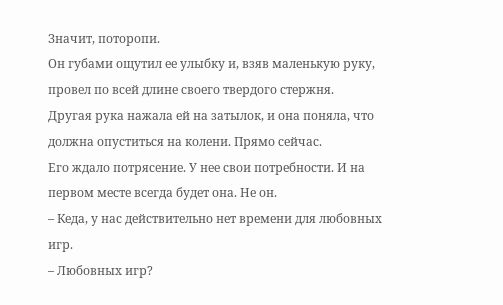Значит, поторопи.
Он губами ощутил ее улыбку и, взяв маленькую руку, провел по всей длине своего твердого стержня.
Другая рука нажала ей на затылок, и она поняла, что должна опуститься на колени. Прямо сейчас.
Его ждало потрясение. У нее свои потребности. И на первом месте всегда будет она. Не он.
– Кеда, у нас действительно нет времени для любовных игр.
– Любовных игр?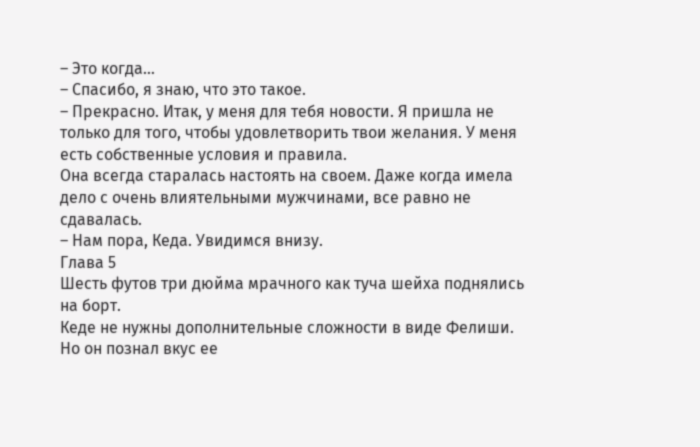– Это когда…
– Спасибо, я знаю, что это такое.
– Прекрасно. Итак, у меня для тебя новости. Я пришла не только для того, чтобы удовлетворить твои желания. У меня есть собственные условия и правила.
Она всегда старалась настоять на своем. Даже когда имела дело с очень влиятельными мужчинами, все равно не сдавалась.
– Нам пора, Кеда. Увидимся внизу.
Глава 5
Шесть футов три дюйма мрачного как туча шейха поднялись на борт.
Кеде не нужны дополнительные сложности в виде Фелиши.
Но он познал вкус ее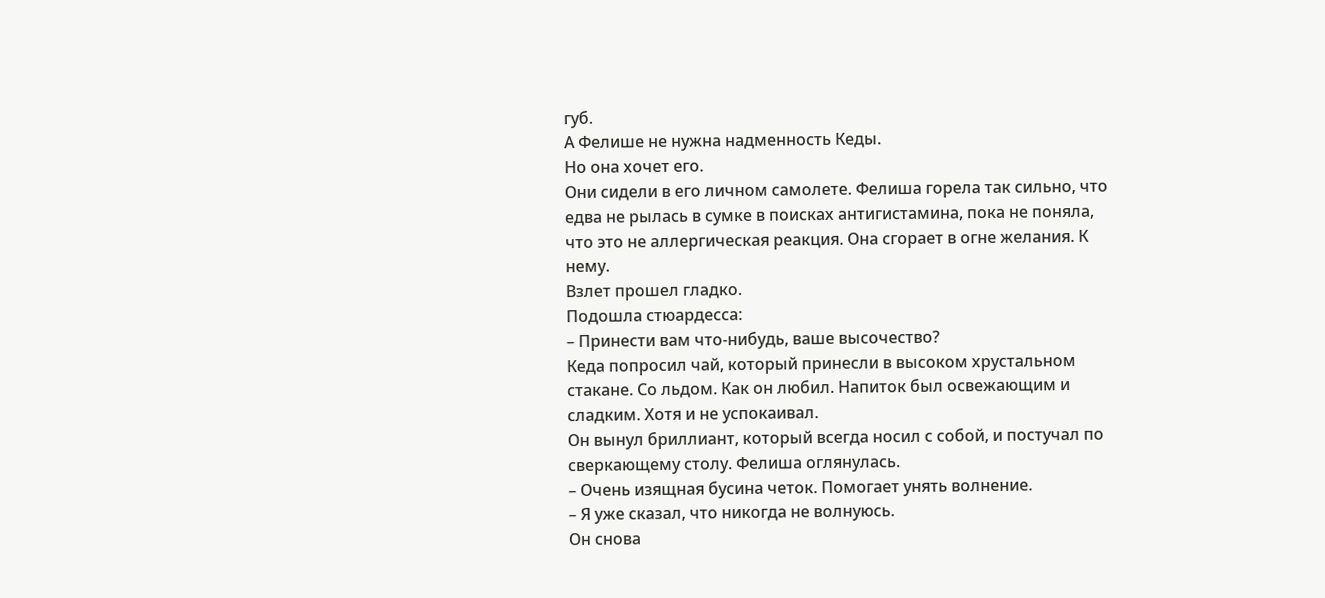губ.
А Фелише не нужна надменность Кеды.
Но она хочет его.
Они сидели в его личном самолете. Фелиша горела так сильно, что едва не рылась в сумке в поисках антигистамина, пока не поняла, что это не аллергическая реакция. Она сгорает в огне желания. К нему.
Взлет прошел гладко.
Подошла стюардесса:
– Принести вам что-нибудь, ваше высочество?
Кеда попросил чай, который принесли в высоком хрустальном стакане. Со льдом. Как он любил. Напиток был освежающим и сладким. Хотя и не успокаивал.
Он вынул бриллиант, который всегда носил с собой, и постучал по сверкающему столу. Фелиша оглянулась.
– Очень изящная бусина четок. Помогает унять волнение.
– Я уже сказал, что никогда не волнуюсь.
Он снова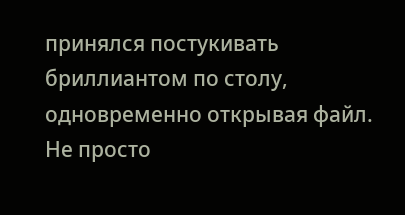принялся постукивать бриллиантом по столу, одновременно открывая файл.
Не просто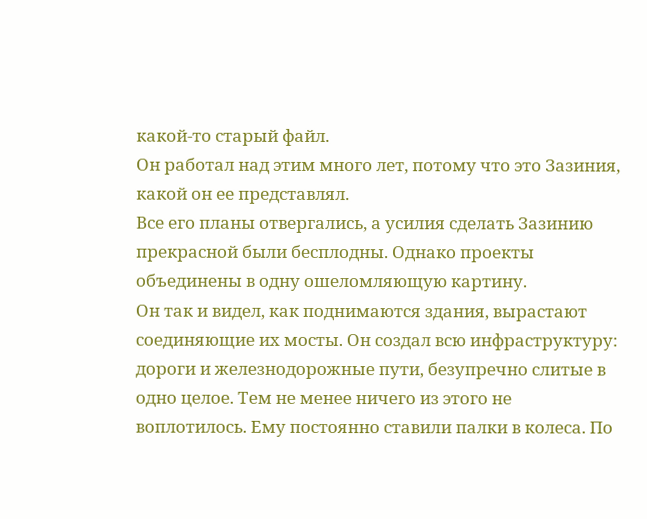какой-то старый файл.
Он работал над этим много лет, потому что это Зазиния, какой он ее представлял.
Все его планы отвергались, а усилия сделать Зазинию прекрасной были бесплодны. Однако проекты объединены в одну ошеломляющую картину.
Он так и видел, как поднимаются здания, вырастают соединяющие их мосты. Он создал всю инфраструктуру: дороги и железнодорожные пути, безупречно слитые в одно целое. Тем не менее ничего из этого не воплотилось. Ему постоянно ставили палки в колеса. По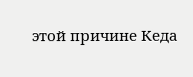этой причине Кеда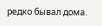редко бывал дома.